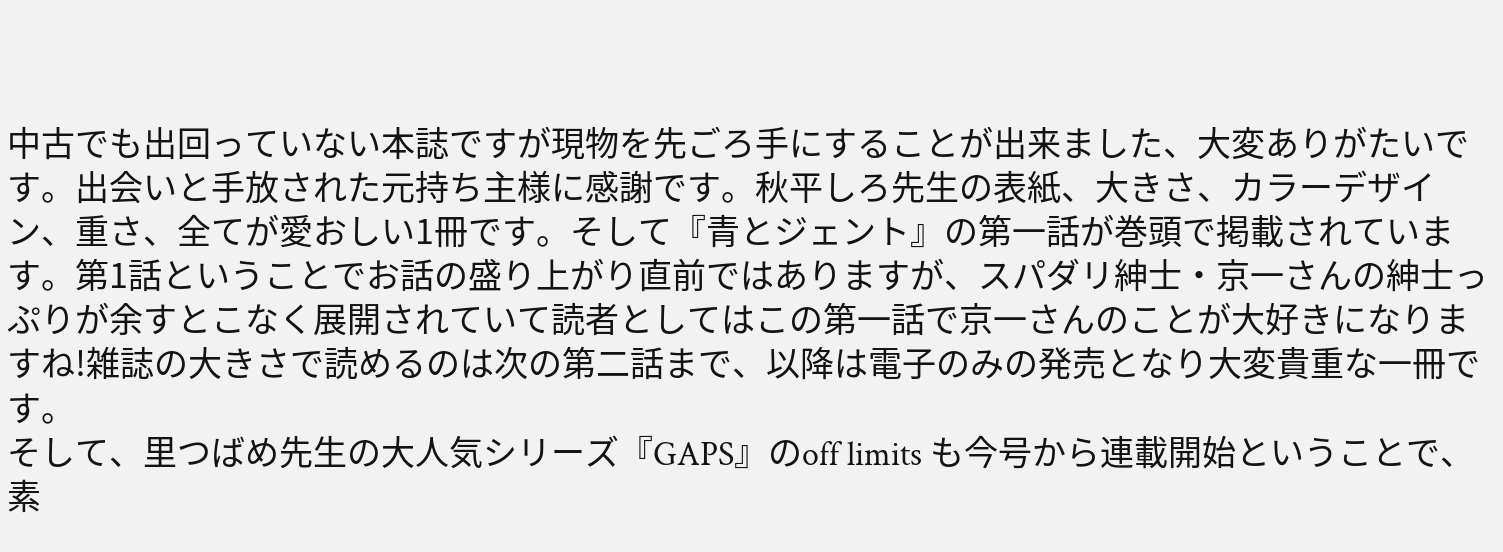中古でも出回っていない本誌ですが現物を先ごろ手にすることが出来ました、大変ありがたいです。出会いと手放された元持ち主様に感謝です。秋平しろ先生の表紙、大きさ、カラーデザイン、重さ、全てが愛おしい1冊です。そして『青とジェント』の第一話が巻頭で掲載されています。第1話ということでお話の盛り上がり直前ではありますが、スパダリ紳士・京一さんの紳士っぷりが余すとこなく展開されていて読者としてはこの第一話で京一さんのことが大好きになりますね!雑誌の大きさで読めるのは次の第二話まで、以降は電子のみの発売となり大変貴重な一冊です。
そして、里つばめ先生の大人気シリーズ『GAPS』のoff limits も今号から連載開始ということで、素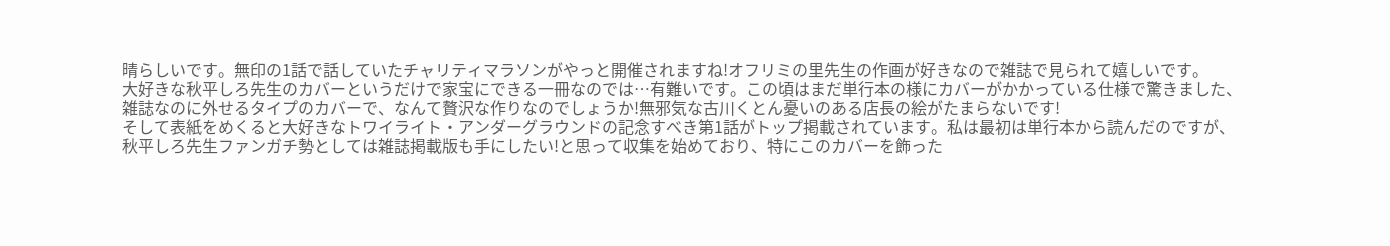晴らしいです。無印の1話で話していたチャリティマラソンがやっと開催されますね!オフリミの里先生の作画が好きなので雑誌で見られて嬉しいです。
大好きな秋平しろ先生のカバーというだけで家宝にできる一冊なのでは…有難いです。この頃はまだ単行本の様にカバーがかかっている仕様で驚きました、雑誌なのに外せるタイプのカバーで、なんて贅沢な作りなのでしょうか!無邪気な古川くとん憂いのある店長の絵がたまらないです!
そして表紙をめくると大好きなトワイライト・アンダーグラウンドの記念すべき第1話がトップ掲載されています。私は最初は単行本から読んだのですが、秋平しろ先生ファンガチ勢としては雑誌掲載版も手にしたい!と思って収集を始めており、特にこのカバーを飾った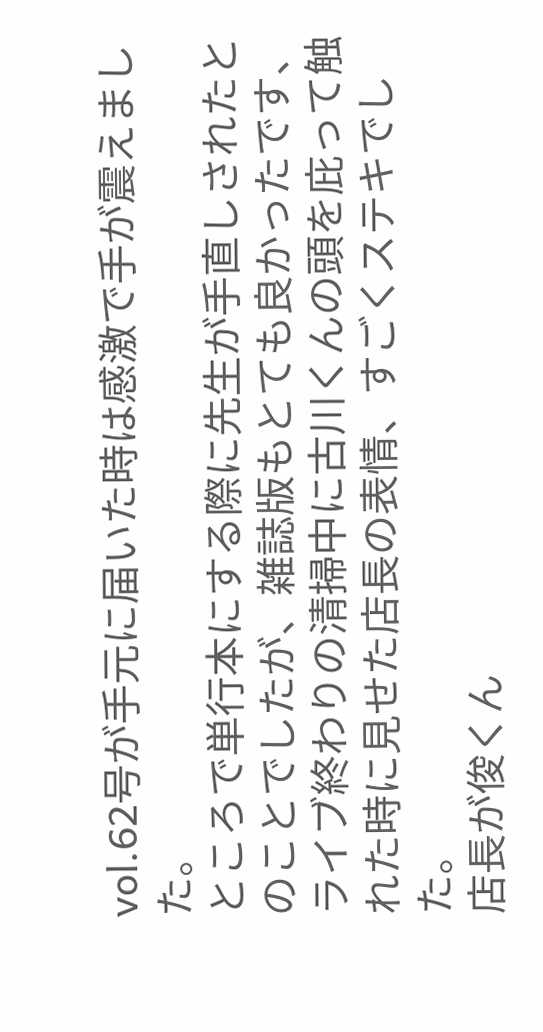vol.62号が手元に届いた時は感激で手が震えました。
ところで単行本にする際に先生が手直しされたとのことでしたが、雑誌版もとても良かったです、ライブ終わりの清掃中に古川くんの頭を庇って触れた時に見せた店長の表情、すごくステキでした。
店長が俊くん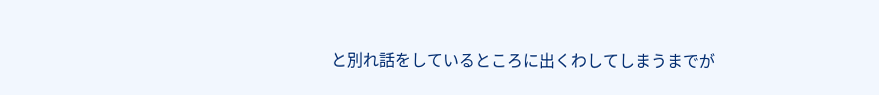と別れ話をしているところに出くわしてしまうまでが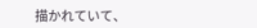描かれていて、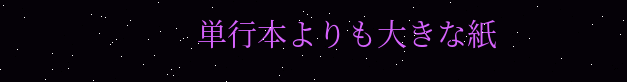単行本よりも大きな紙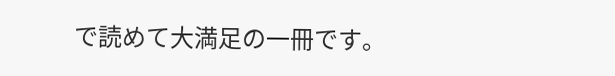で読めて大満足の一冊です。